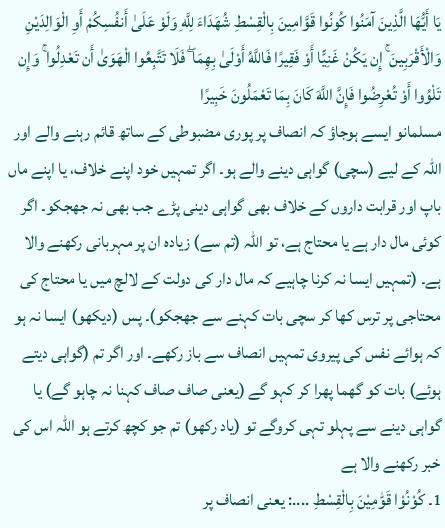يَا أَيُّهَا الَّذِينَ آمَنُوا كُونُوا قَوَّامِينَ بِالْقِسْطِ شُهَدَاءَ لِلَّهِ وَلَوْ عَلَىٰ أَنفُسِكُمْ أَوِ الْوَالِدَيْنِ وَالْأَقْرَبِينَ ۚ إِن يَكُنْ غَنِيًّا أَوْ فَقِيرًا فَاللَّهُ أَوْلَىٰ بِهِمَا ۖ فَلَا تَتَّبِعُوا الْهَوَىٰ أَن تَعْدِلُوا ۚ وَإِن تَلْوُوا أَوْ تُعْرِضُوا فَإِنَّ اللَّهَ كَانَ بِمَا تَعْمَلُونَ خَبِيرًا
مسلمانو ایسے ہوجاؤ کہ انصاف پر پوری مضبوطی کے ساتھ قائم رہنے والے اور اللہ کے لیے (سچی) گواہی دینے والے ہو۔ اگر تمہیں خود اپنے خلاف، یا اپنے ماں باپ اور قرابت داروں کے خلاف بھی گواہی دینی پڑے جب بھی نہ جھجکو۔ اگر کوئی مال دار ہے یا محتاج ہے، تو اللہ (تم سے) زیادہ ان پر مہربانی رکھنے والا ہے۔ (تمہیں ایسا نہ کرنا چاہیے کہ مال دار کی دولت کے لالچ میں یا محتاج کی محتاجی پر ترس کھا کر سچی بات کہنے سے جھجکو)۔ پس (دیکھو) ایسا نہ ہو کہ ہوائے نفس کی پیروی تمہیں انصاف سے باز رکھے۔ اور اگر تم (گواہی دیتے ہوئے) بات کو گھما پھرا کر کہو گے (یعنی صاف صاف کہنا نہ چاہو گے) یا گواہی دینے سے پہلو تہی کروگے تو (یاد رکھو) تم جو کچھ کرتے ہو اللہ اس کی خبر رکھنے والا ہے
1۔ كُوْنُوْا قَوّٰمِيْنَ بِالْقِسْطِ ....: یعنی انصاف پر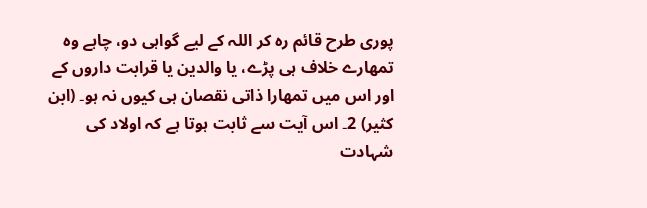پوری طرح قائم رہ کر اللہ کے لیے گواہی دو، چاہے وہ تمھارے خلاف ہی پڑے، یا والدین یا قرابت داروں کے اور اس میں تمھارا ذاتی نقصان ہی کیوں نہ ہو۔ (ابن کثیر) 2۔ اس آیت سے ثابت ہوتا ہے کہ اولاد کی شہادت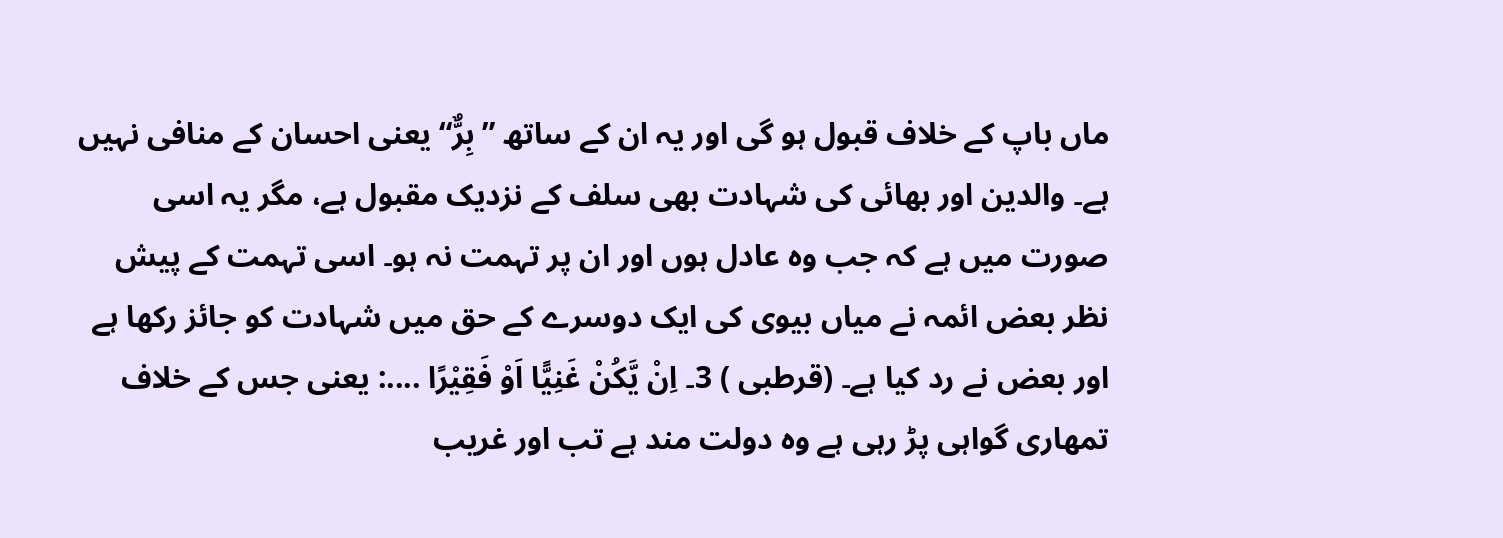ماں باپ کے خلاف قبول ہو گی اور یہ ان کے ساتھ ”بِرٌّ“ یعنی احسان کے منافی نہیں ہے۔ والدین اور بھائی کی شہادت بھی سلف کے نزدیک مقبول ہے، مگر یہ اسی صورت میں ہے کہ جب وہ عادل ہوں اور ان پر تہمت نہ ہو۔ اسی تہمت کے پیش نظر بعض ائمہ نے میاں بیوی کی ایک دوسرے کے حق میں شہادت کو جائز رکھا ہے اور بعض نے رد کیا ہے۔ (قرطبی ) 3۔ اِنْ يَّكُنْ غَنِيًّا اَوْ فَقِيْرًا ....: یعنی جس کے خلاف تمھاری گواہی پڑ رہی ہے وہ دولت مند ہے تب اور غریب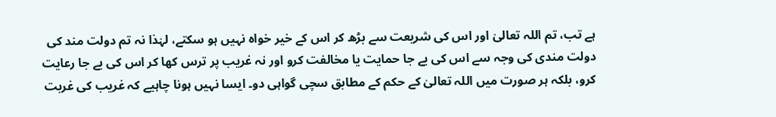ہے تب، تم اللہ تعالیٰ اور اس کی شریعت سے بڑھ کر اس کے خیر خواہ نہیں ہو سکتے، لہٰذا نہ تم دولت مند کی دولت مندی کی وجہ سے اس کی بے جا حمایت یا مخالفت کرو اور نہ غریب پر ترس کھا کر اس کی بے جا رعایت کرو، بلکہ ہر صورت میں اللہ تعالیٰ کے حکم کے مطابق سچی گواہی دو۔ ایسا نہیں ہونا چاہیے کہ غریب کی غربت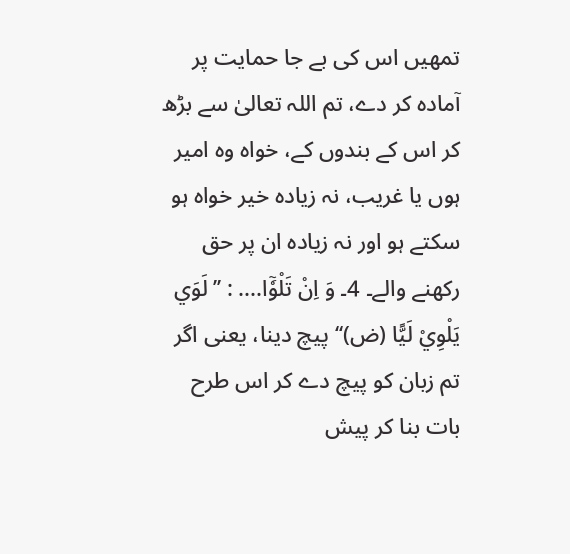تمھیں اس کی بے جا حمایت پر آمادہ کر دے، تم اللہ تعالیٰ سے بڑھ کر اس کے بندوں کے، خواہ وہ امیر ہوں یا غریب، نہ زیادہ خیر خواہ ہو سکتے ہو اور نہ زیادہ ان پر حق رکھنے والے۔ 4۔ وَ اِنْ تَلْوٗۤا.... : ’’لَوَي يَلْوِيْ لَيًّا (ض)‘‘ پیچ دینا، یعنی اگر تم زبان کو پیچ دے کر اس طرح بات بنا کر پیش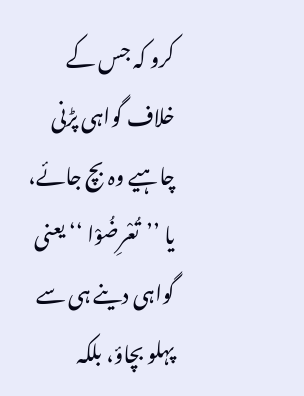کرو کہ جس کے خلاف گواہی پڑنی چاہیے وہ بچ جائے، یا ’’تُعْرِضُوْا ‘‘ یعنی گواہی دینے ہی سے پہلو بچاؤ، بلکہ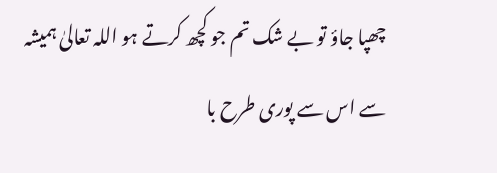چھپا جاؤ تو بے شک تم جو کچھ کرتے ہو اللہ تعالیٰ ہمیشہ سے اس سے پوری طرح با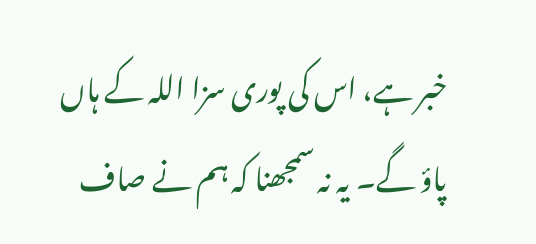خبر ہے، اس کی پوری سزا اللہ کے ہاں پاؤ گے۔ یہ نہ سمجھنا کہ ہم نے صاف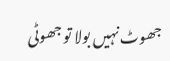جھوٹ نہیں بولا تو جھوٹی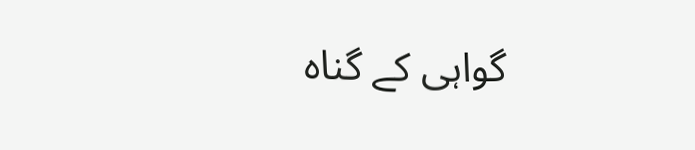گواہی کے گناہ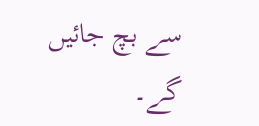سے بچ جائیں گے۔